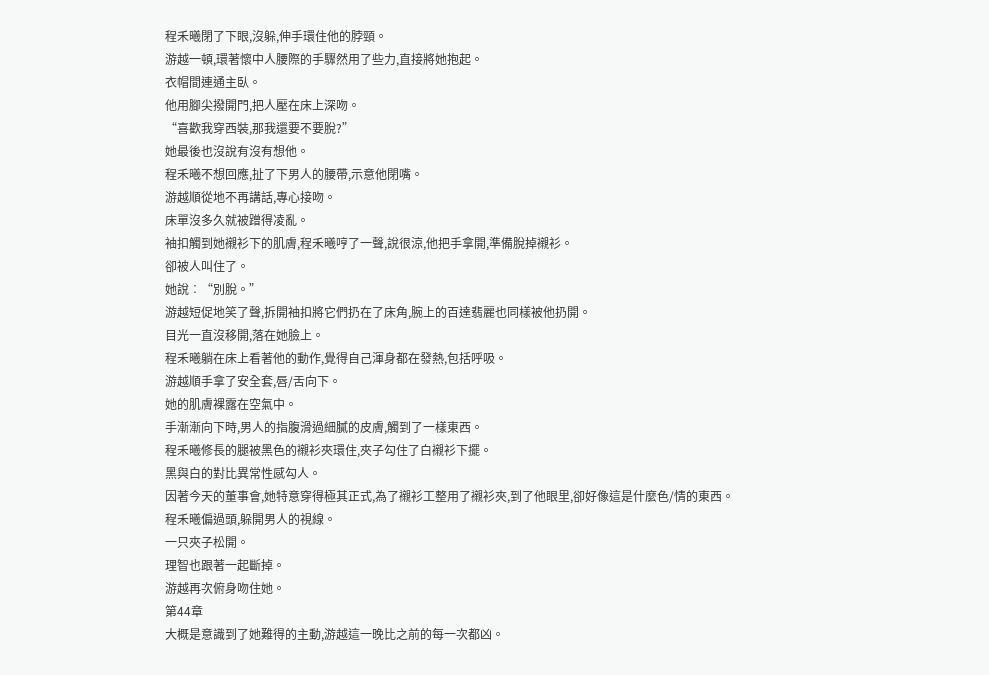程禾曦閉了下眼,沒躲,伸手環住他的脖頸。
游越一頓,環著懷中人腰際的手驟然用了些力,直接將她抱起。
衣帽間連通主臥。
他用腳尖撥開門,把人壓在床上深吻。
“喜歡我穿西裝,那我還要不要脫?”
她最後也沒說有沒有想他。
程禾曦不想回應,扯了下男人的腰帶,示意他閉嘴。
游越順從地不再講話,專心接吻。
床單沒多久就被蹭得凌亂。
袖扣觸到她襯衫下的肌膚,程禾曦哼了一聲,說很涼,他把手拿開,準備脫掉襯衫。
卻被人叫住了。
她說︰“別脫。”
游越短促地笑了聲,拆開袖扣將它們扔在了床角,腕上的百達翡麗也同樣被他扔開。
目光一直沒移開,落在她臉上。
程禾曦躺在床上看著他的動作,覺得自己渾身都在發熱,包括呼吸。
游越順手拿了安全套,唇/舌向下。
她的肌膚裸露在空氣中。
手漸漸向下時,男人的指腹滑過細膩的皮膚,觸到了一樣東西。
程禾曦修長的腿被黑色的襯衫夾環住,夾子勾住了白襯衫下擺。
黑與白的對比異常性感勾人。
因著今天的董事會,她特意穿得極其正式,為了襯衫工整用了襯衫夾,到了他眼里,卻好像這是什麼色/情的東西。
程禾曦偏過頭,躲開男人的視線。
一只夾子松開。
理智也跟著一起斷掉。
游越再次俯身吻住她。
第44章
大概是意識到了她難得的主動,游越這一晚比之前的每一次都凶。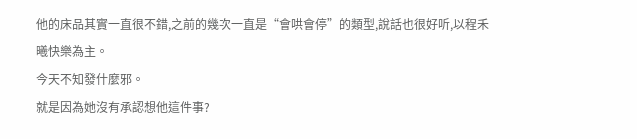他的床品其實一直很不錯,之前的幾次一直是“會哄會停”的類型,說話也很好听,以程禾曦快樂為主。
今天不知發什麼邪。
就是因為她沒有承認想他這件事?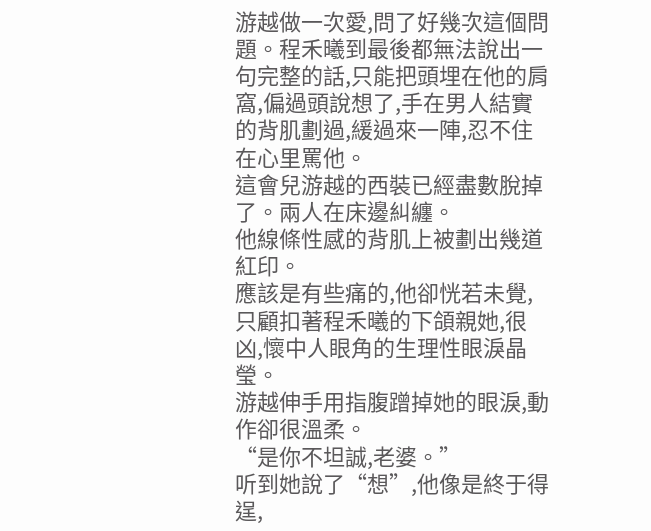游越做一次愛,問了好幾次這個問題。程禾曦到最後都無法說出一句完整的話,只能把頭埋在他的肩窩,偏過頭說想了,手在男人結實的背肌劃過,緩過來一陣,忍不住在心里罵他。
這會兒游越的西裝已經盡數脫掉了。兩人在床邊糾纏。
他線條性感的背肌上被劃出幾道紅印。
應該是有些痛的,他卻恍若未覺,只顧扣著程禾曦的下頜親她,很凶,懷中人眼角的生理性眼淚晶瑩。
游越伸手用指腹蹭掉她的眼淚,動作卻很溫柔。
“是你不坦誠,老婆。”
听到她說了“想”,他像是終于得逞,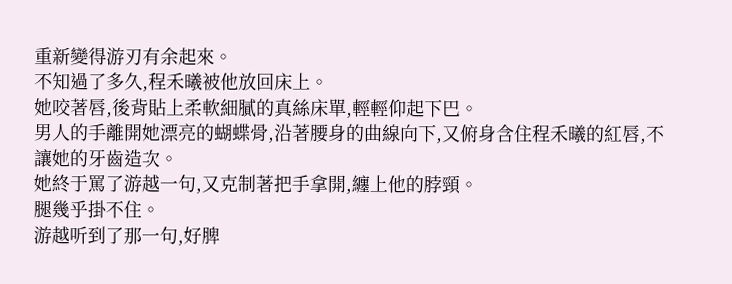重新變得游刃有余起來。
不知過了多久,程禾曦被他放回床上。
她咬著唇,後背貼上柔軟細膩的真絲床單,輕輕仰起下巴。
男人的手離開她漂亮的蝴蝶骨,沿著腰身的曲線向下,又俯身含住程禾曦的紅唇,不讓她的牙齒造次。
她終于罵了游越一句,又克制著把手拿開,纏上他的脖頸。
腿幾乎掛不住。
游越听到了那一句,好脾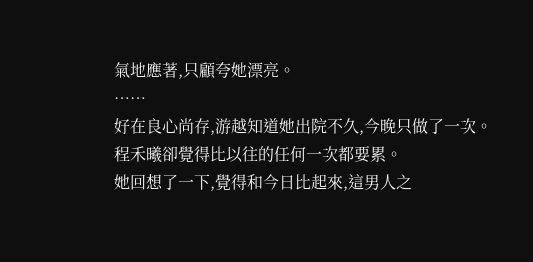氣地應著,只顧夸她漂亮。
……
好在良心尚存,游越知道她出院不久,今晚只做了一次。
程禾曦卻覺得比以往的任何一次都要累。
她回想了一下,覺得和今日比起來,這男人之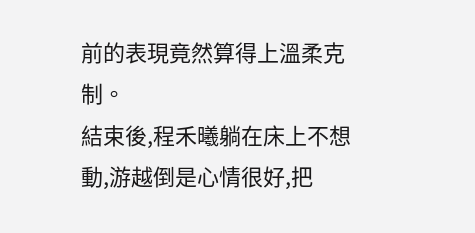前的表現竟然算得上溫柔克制。
結束後,程禾曦躺在床上不想動,游越倒是心情很好,把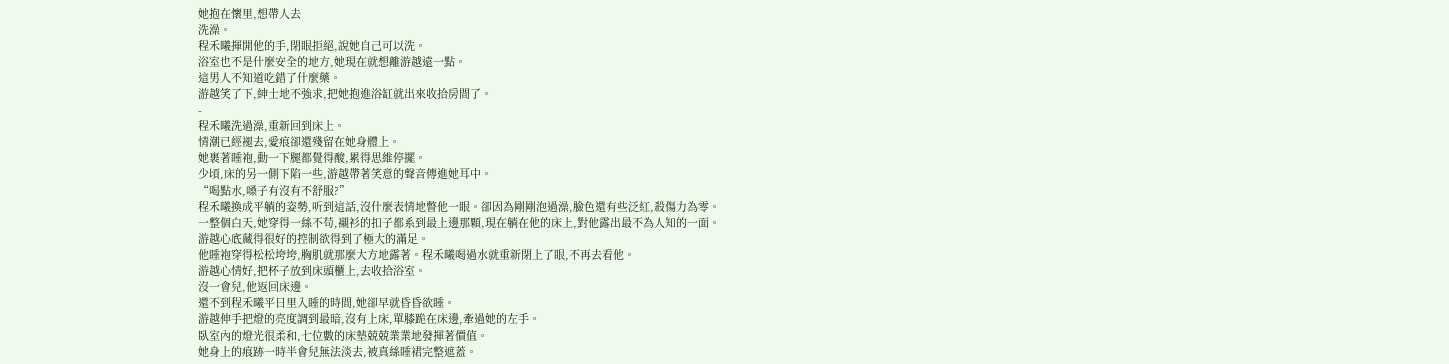她抱在懷里,想帶人去
洗澡。
程禾曦揮開他的手,閉眼拒絕,說她自己可以洗。
浴室也不是什麼安全的地方,她現在就想離游越遠一點。
這男人不知道吃錯了什麼藥。
游越笑了下,紳士地不強求,把她抱進浴缸就出來收拾房間了。
-
程禾曦洗過澡,重新回到床上。
情潮已經褪去,愛痕卻還殘留在她身體上。
她裹著睡袍,動一下腿都覺得酸,累得思維停擺。
少頃,床的另一側下陷一些,游越帶著笑意的聲音傳進她耳中。
“喝點水,嗓子有沒有不舒服?”
程禾曦換成平躺的姿勢,听到這話,沒什麼表情地瞥他一眼。卻因為剛剛泡過澡,臉色還有些泛紅,殺傷力為零。
一整個白天,她穿得一絲不苟,襯衫的扣子都系到最上邊那顆,現在躺在他的床上,對他露出最不為人知的一面。
游越心底藏得很好的控制欲得到了極大的滿足。
他睡袍穿得松松垮垮,胸肌就那麼大方地露著。程禾曦喝過水就重新閉上了眼,不再去看他。
游越心情好,把杯子放到床頭櫃上,去收拾浴室。
沒一會兒,他返回床邊。
還不到程禾曦平日里入睡的時間,她卻早就昏昏欲睡。
游越伸手把燈的亮度調到最暗,沒有上床,單膝跪在床邊,牽過她的左手。
臥室內的燈光很柔和,七位數的床墊兢兢業業地發揮著價值。
她身上的痕跡一時半會兒無法淡去,被真絲睡裙完整遮蓋。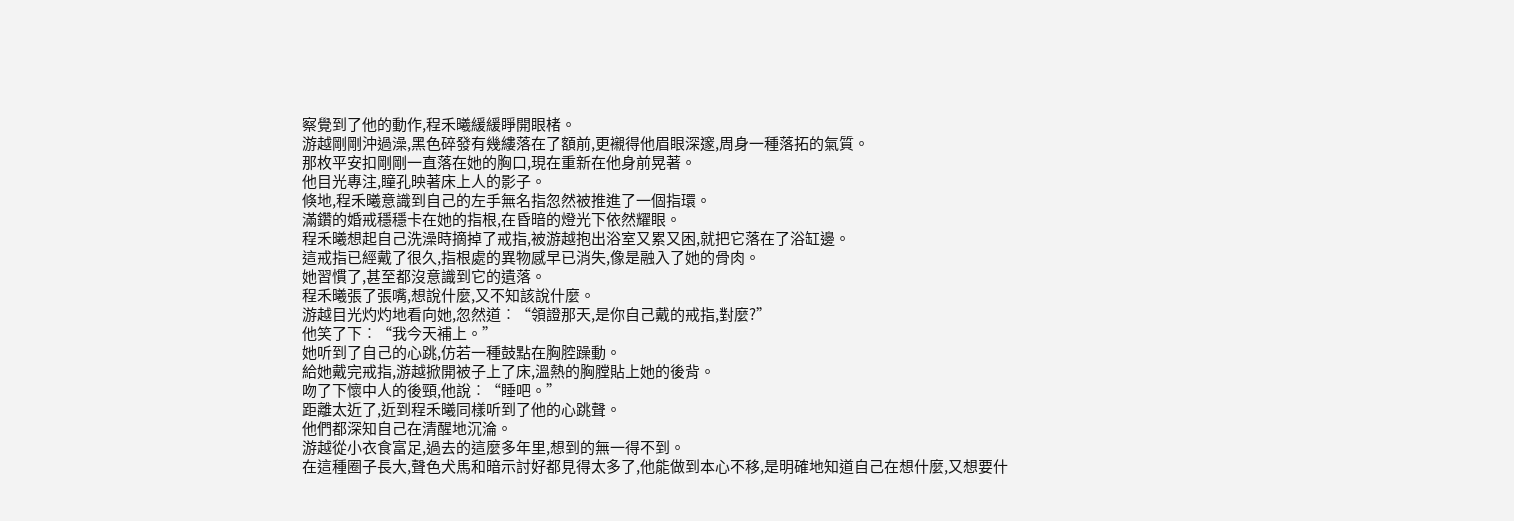察覺到了他的動作,程禾曦緩緩睜開眼楮。
游越剛剛沖過澡,黑色碎發有幾縷落在了額前,更襯得他眉眼深邃,周身一種落拓的氣質。
那枚平安扣剛剛一直落在她的胸口,現在重新在他身前晃著。
他目光專注,瞳孔映著床上人的影子。
倏地,程禾曦意識到自己的左手無名指忽然被推進了一個指環。
滿鑽的婚戒穩穩卡在她的指根,在昏暗的燈光下依然耀眼。
程禾曦想起自己洗澡時摘掉了戒指,被游越抱出浴室又累又困,就把它落在了浴缸邊。
這戒指已經戴了很久,指根處的異物感早已消失,像是融入了她的骨肉。
她習慣了,甚至都沒意識到它的遺落。
程禾曦張了張嘴,想說什麼,又不知該說什麼。
游越目光灼灼地看向她,忽然道︰“領證那天,是你自己戴的戒指,對麼?”
他笑了下︰“我今天補上。”
她听到了自己的心跳,仿若一種鼓點在胸腔躁動。
給她戴完戒指,游越掀開被子上了床,溫熱的胸膛貼上她的後背。
吻了下懷中人的後頸,他說︰“睡吧。”
距離太近了,近到程禾曦同樣听到了他的心跳聲。
他們都深知自己在清醒地沉淪。
游越從小衣食富足,過去的這麼多年里,想到的無一得不到。
在這種圈子長大,聲色犬馬和暗示討好都見得太多了,他能做到本心不移,是明確地知道自己在想什麼,又想要什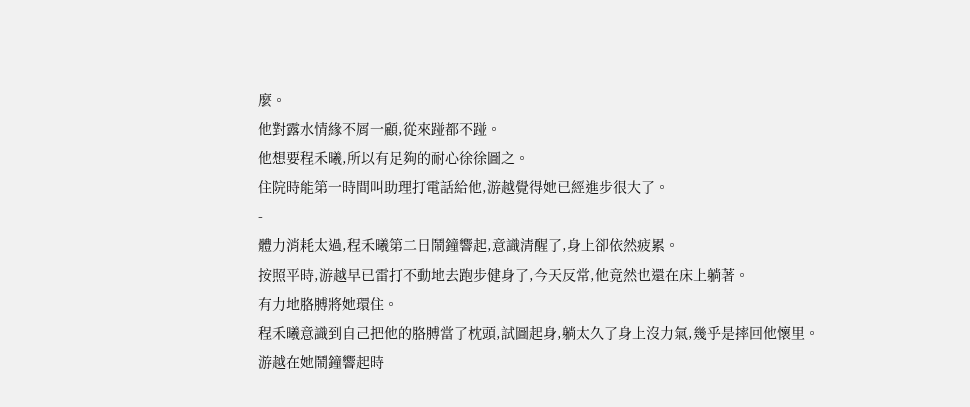麼。
他對露水情緣不屑一顧,從來踫都不踫。
他想要程禾曦,所以有足夠的耐心徐徐圖之。
住院時能第一時間叫助理打電話給他,游越覺得她已經進步很大了。
-
體力消耗太過,程禾曦第二日鬧鐘響起,意識清醒了,身上卻依然疲累。
按照平時,游越早已雷打不動地去跑步健身了,今天反常,他竟然也還在床上躺著。
有力地胳膊將她環住。
程禾曦意識到自己把他的胳膊當了枕頭,試圖起身,躺太久了身上沒力氣,幾乎是摔回他懷里。
游越在她鬧鐘響起時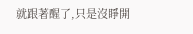就跟著醒了,只是沒睜開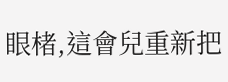眼楮,這會兒重新把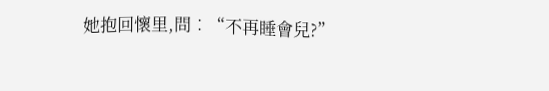她抱回懷里,問︰“不再睡會兒?”